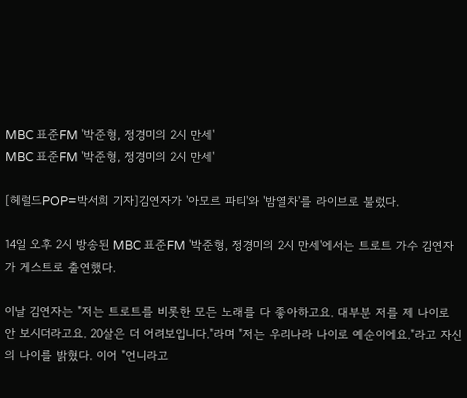MBC 표준FM '박준형, 정경미의 2시 만세'
MBC 표준FM '박준형, 정경미의 2시 만세'

[헤럴드POP=박서희 기자]김연자가 '아모르 파티'와 '밤열차'를 라이브로 불렀다.

14일 오후 2시 방송된 MBC 표준FM '박준형, 정경미의 2시 만세'에서는 트로트 가수 김연자가 게스트로 출연했다.

이날 김연자는 "저는 트로트를 비롯한 모든 노래를 다 좋아하고요. 대부분 저를 제 나이로 안 보시더라고요. 20살은 더 어려보입니다."라며 "저는 우리나라 나이로 예순이에요."라고 자신의 나이를 밝혔다. 이어 "언니라고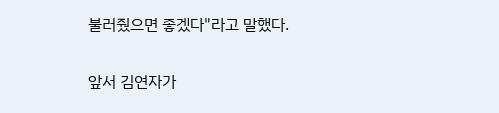불러줬으면 좋겠다"라고 말했다.

앞서 김연자가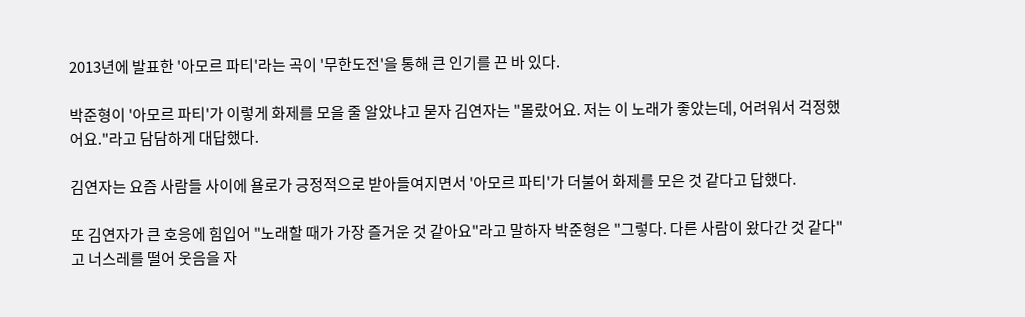2013년에 발표한 '아모르 파티'라는 곡이 '무한도전'을 통해 큰 인기를 끈 바 있다.

박준형이 '아모르 파티'가 이렇게 화제를 모을 줄 알았냐고 묻자 김연자는 "몰랐어요. 저는 이 노래가 좋았는데, 어려워서 걱정했어요."라고 담담하게 대답했다.

김연자는 요즘 사람들 사이에 욜로가 긍정적으로 받아들여지면서 '아모르 파티'가 더불어 화제를 모은 것 같다고 답했다.

또 김연자가 큰 호응에 힘입어 "노래할 때가 가장 즐거운 것 같아요"라고 말하자 박준형은 "그렇다. 다른 사람이 왔다간 것 같다"고 너스레를 떨어 웃음을 자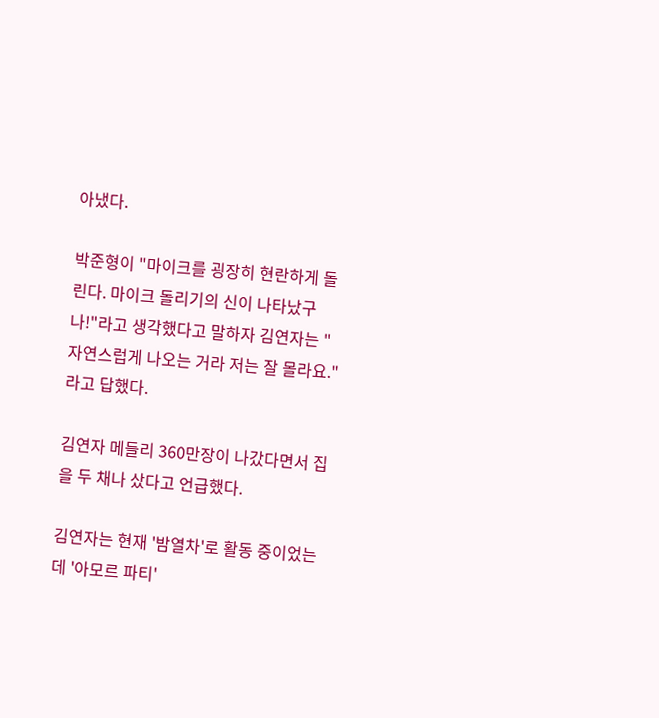아냈다.

박준형이 "마이크를 굉장히 현란하게 돌린다. 마이크 돌리기의 신이 나타났구나!"라고 생각했다고 말하자 김연자는 "자연스럽게 나오는 거라 저는 잘 몰라요."라고 답했다.

김연자 메들리 360만장이 나갔다면서 집을 두 채나 샀다고 언급했다.

김연자는 현재 '밤열차'로 활동 중이었는데 '아모르 파티'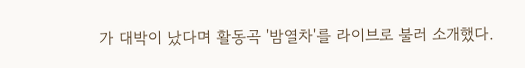가 대박이 났다며 활동곡 '밤열차'를 라이브로 불러 소개했다.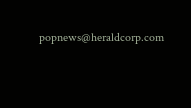popnews@heraldcorp.com